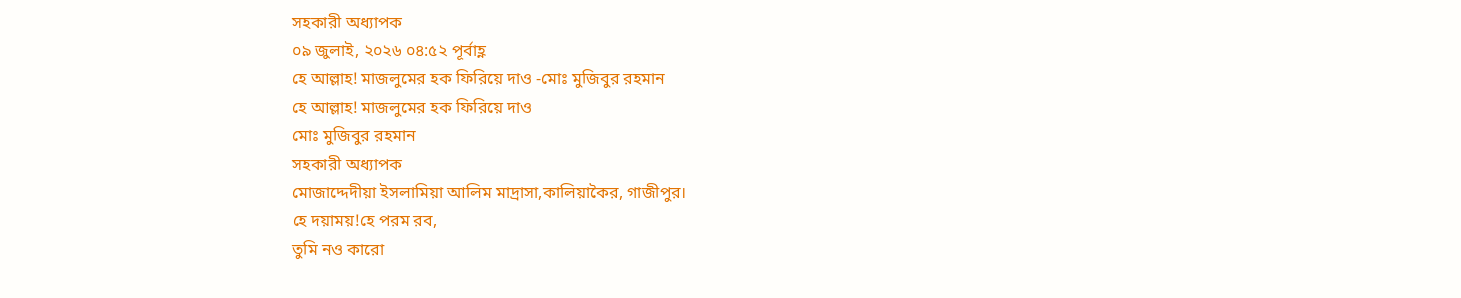সহকারী অধ্যাপক
০৯ জুলাই, ২০২৬ ০৪:৫২ পূর্বাহ্ণ
হে আল্লাহ! মাজলুমের হক ফিরিয়ে দাও -মোঃ মুজিবুর রহমান
হে আল্লাহ! মাজলুমের হক ফিরিয়ে দাও
মোঃ মুজিবুর রহমান
সহকারী অধ্যাপক
মোজাদ্দেদীয়া ইসলামিয়া আলিম মাদ্রাসা,কালিয়াকৈর, গাজীপুর।
হে দয়াময়!হে পরম রব,
তুমি নও কারো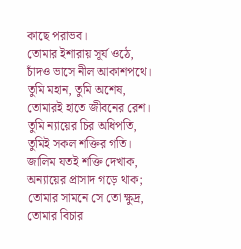কাছে পরাভব।
তোমার ইশারায় সূর্য ওঠে,
চাঁদও ভাসে নীল আকাশপথে।
তুমি মহান, তুমি অশেষ,
তোমারই হাতে জীবনের রেশ।
তুমি ন্যায়ের চির অধিপতি,
তুমিই সকল শক্তির গতি।
জালিম যতই শক্তি দেখাক,
অন্যায়ের প্রাসাদ গড়ে থাক;
তোমার সামনে সে তো ক্ষুদ্র,
তোমার বিচার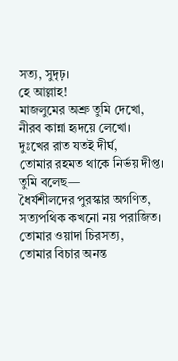সত্য, সুদৃঢ়।
হে আল্লাহ!
মাজলুমের অশ্রু তুমি দেখো,
নীরব কান্না হৃদয়ে লেখো।
দুঃখের রাত যতই দীর্ঘ,
তোমার রহমত থাকে নির্ভয় দীপ্ত।
তুমি বলেছ—
ধৈর্যশীলদের পুরস্কার অগণিত,
সত্যপথিক কখনো নয় পরাজিত।
তোমার ওয়াদা চিরসত্য,
তোমার বিচার অনন্ত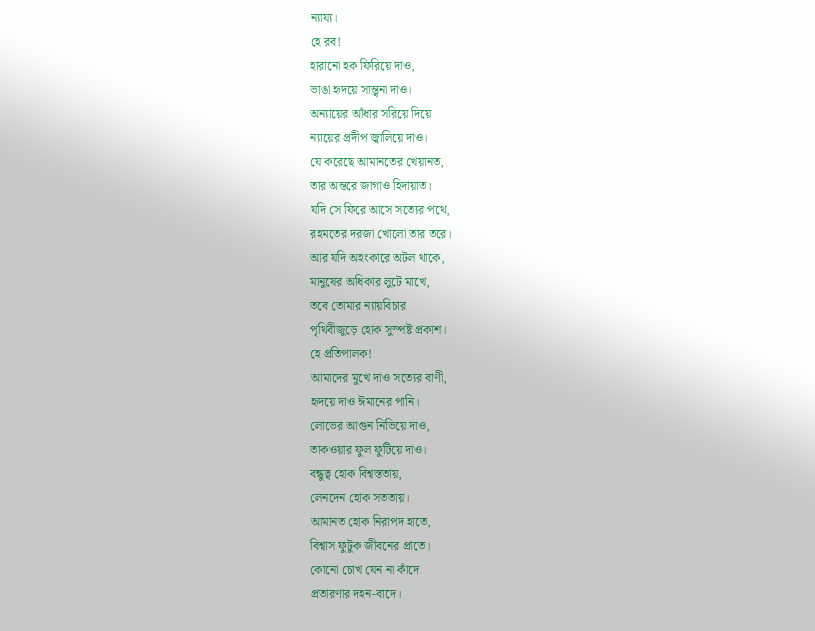ন্যায্য।
হে রব!
হারানো হক ফিরিয়ে দাও,
ভাঙা হৃদয়ে সান্ত্বনা দাও।
অন্যায়ের আঁধার সরিয়ে দিয়ে
ন্যায়ের প্রদীপ জ্বালিয়ে দাও।
যে করেছে আমানতের খেয়ানত,
তার অন্তরে জাগাও হিদায়াত।
যদি সে ফিরে আসে সত্যের পথে,
রহমতের দরজা খোলো তার তরে।
আর যদি অহংকারে অটল থাকে,
মানুষের অধিকার লুটে মাখে,
তবে তোমার ন্যায়বিচার
পৃথিবীজুড়ে হোক সুস্পষ্ট প্রকাশ।
হে প্রতিপালক!
আমাদের মুখে দাও সত্যের বাণী,
হৃদয়ে দাও ঈমানের পানি।
লোভের আগুন নিভিয়ে দাও,
তাকওয়ার ফুল ফুটিয়ে দাও।
বন্ধুত্ব হোক বিশ্বস্ততায়,
লেনদেন হোক সততায়।
আমানত হোক নিরাপদ হাতে,
বিশ্বাস ফুটুক জীবনের প্রাতে।
কোনো চোখ যেন না কাঁদে
প্রতারণার দহন-বাদে।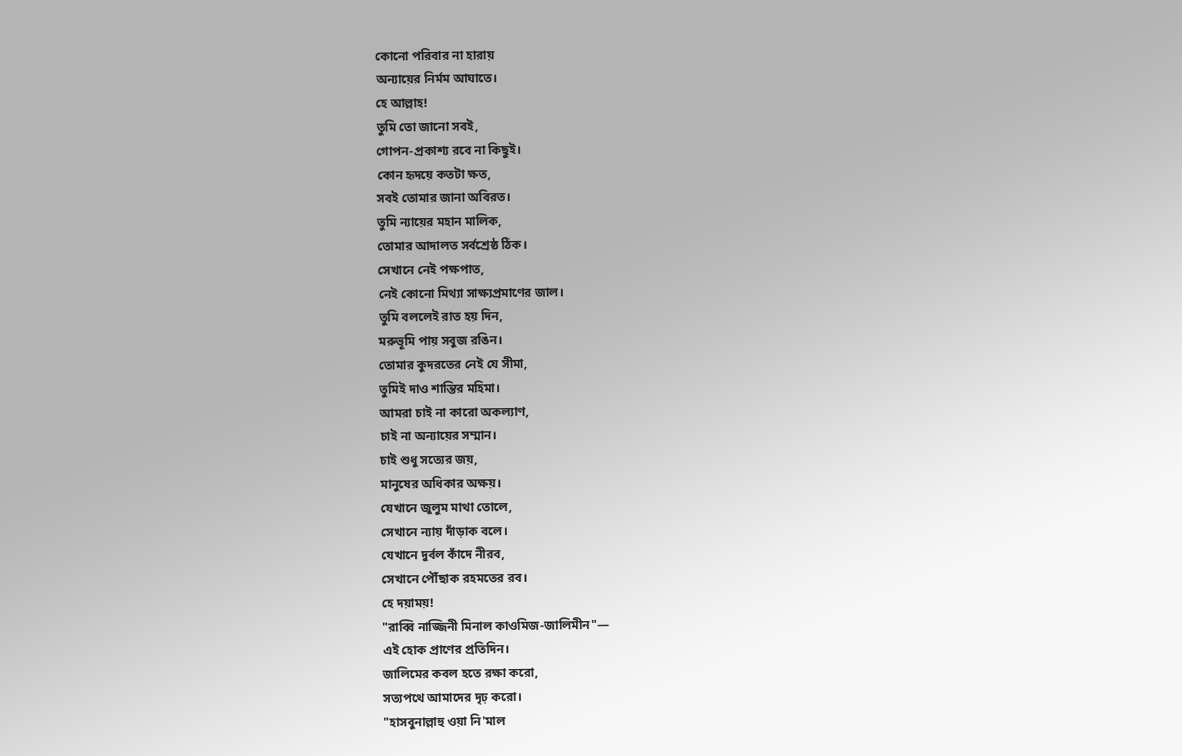কোনো পরিবার না হারায়
অন্যায়ের নির্মম আঘাতে।
হে আল্লাহ!
তুমি তো জানো সবই,
গোপন-প্রকাশ্য রবে না কিছুই।
কোন হৃদয়ে কতটা ক্ষত,
সবই তোমার জানা অবিরত।
তুমি ন্যায়ের মহান মালিক,
তোমার আদালত সর্বশ্রেষ্ঠ ঠিক।
সেখানে নেই পক্ষপাত,
নেই কোনো মিথ্যা সাক্ষ্যপ্রমাণের জাল।
তুমি বললেই রাত হয় দিন,
মরুভূমি পায় সবুজ রঙিন।
তোমার কুদরতের নেই যে সীমা,
তুমিই দাও শান্তির মহিমা।
আমরা চাই না কারো অকল্যাণ,
চাই না অন্যায়ের সম্মান।
চাই শুধু সত্যের জয়,
মানুষের অধিকার অক্ষয়।
যেখানে জুলুম মাথা তোলে,
সেখানে ন্যায় দাঁড়াক বলে।
যেখানে দুর্বল কাঁদে নীরব,
সেখানে পৌঁছাক রহমতের রব।
হে দয়াময়!
"রাব্বি নাজ্জিনী মিনাল কাওমিজ-জালিমীন"—
এই হোক প্রাণের প্রতিদিন।
জালিমের কবল হতে রক্ষা করো,
সত্যপথে আমাদের দৃঢ় করো।
"হাসবুনাল্লাহু ওয়া নি'মাল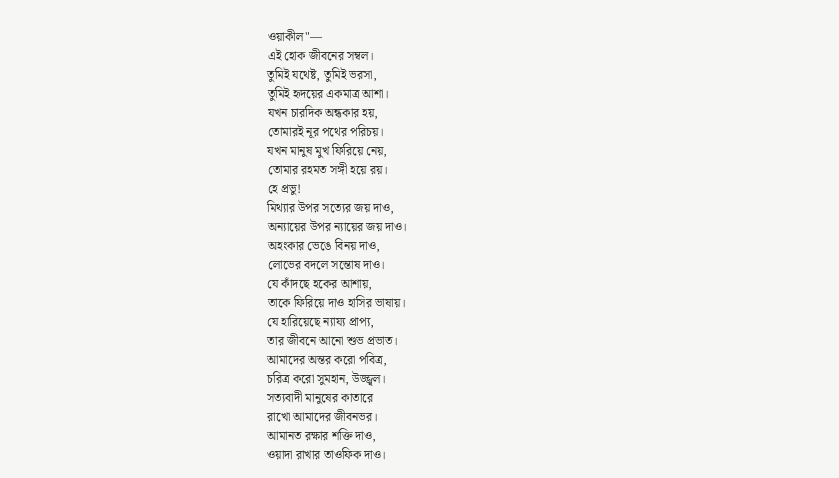ওয়াকীল"—
এই হোক জীবনের সম্বল।
তুমিই যথেষ্ট, তুমিই ভরসা,
তুমিই হৃদয়ের একমাত্র আশা।
যখন চারদিক অন্ধকার হয়,
তোমারই নূর পথের পরিচয়।
যখন মানুষ মুখ ফিরিয়ে নেয়,
তোমার রহমত সঙ্গী হয়ে রয়।
হে প্রভু!
মিথ্যার উপর সত্যের জয় দাও,
অন্যায়ের উপর ন্যায়ের জয় দাও।
অহংকার ভেঙে বিনয় দাও,
লোভের বদলে সন্তোষ দাও।
যে কাঁদছে হকের আশায়,
তাকে ফিরিয়ে দাও হাসির ভাষায়।
যে হারিয়েছে ন্যায্য প্রাপ্য,
তার জীবনে আনো শুভ প্রভাত।
আমাদের অন্তর করো পবিত্র,
চরিত্র করো সুমহান, উজ্জ্বল।
সত্যবাদী মানুষের কাতারে
রাখো আমাদের জীবনভর।
আমানত রক্ষার শক্তি দাও,
ওয়াদা রাখার তাওফিক দাও।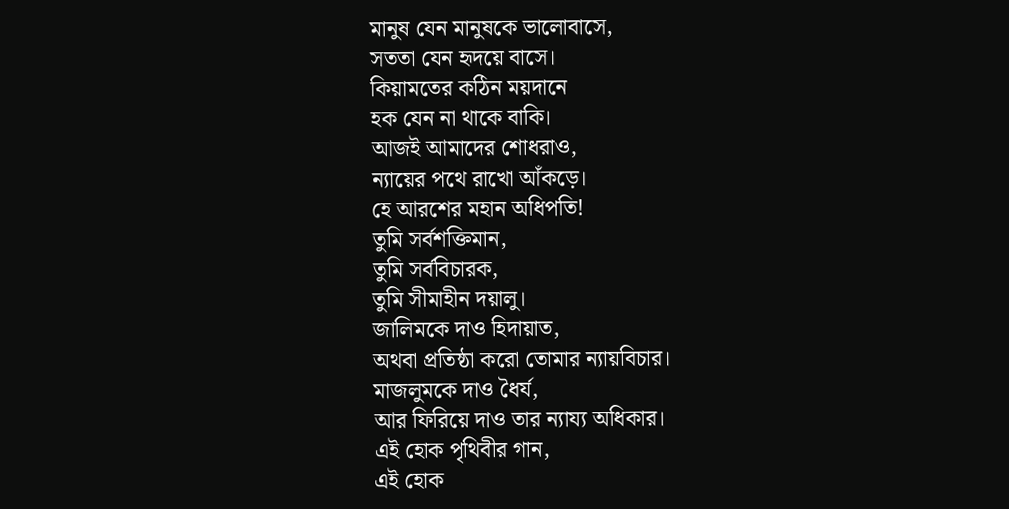মানুষ যেন মানুষকে ভালোবাসে,
সততা যেন হৃদয়ে বাসে।
কিয়ামতের কঠিন ময়দানে
হক যেন না থাকে বাকি।
আজই আমাদের শোধরাও,
ন্যায়ের পথে রাখো আঁকড়ে।
হে আরশের মহান অধিপতি!
তুমি সর্বশক্তিমান,
তুমি সর্ববিচারক,
তুমি সীমাহীন দয়ালু।
জালিমকে দাও হিদায়াত,
অথবা প্রতিষ্ঠা করো তোমার ন্যায়বিচার।
মাজলুমকে দাও ধৈর্য,
আর ফিরিয়ে দাও তার ন্যায্য অধিকার।
এই হোক পৃথিবীর গান,
এই হোক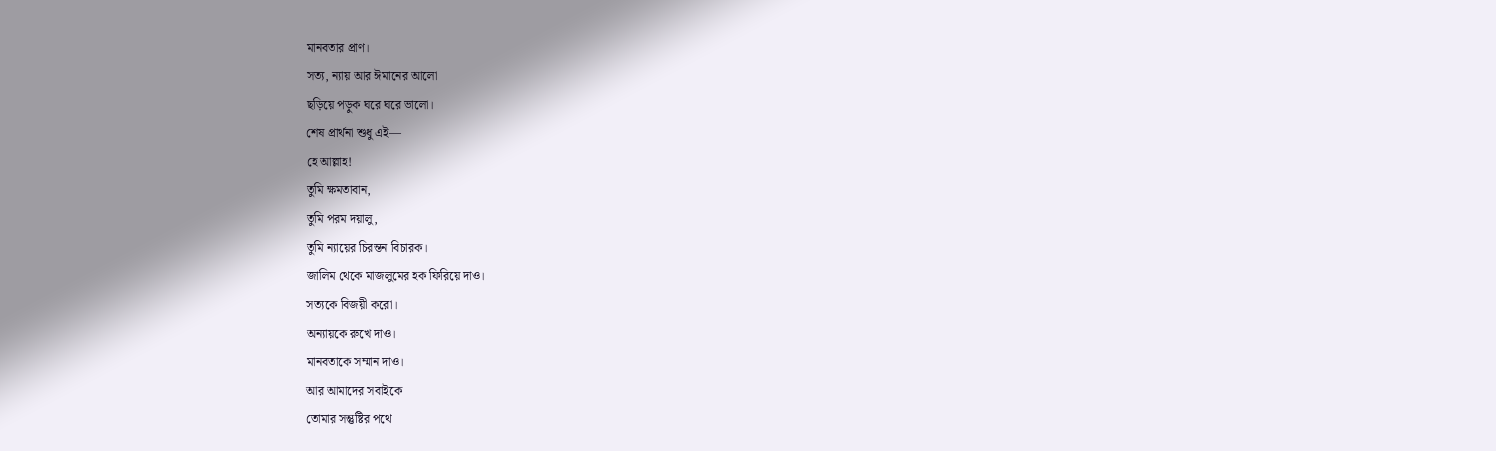মানবতার প্রাণ।
সত্য, ন্যায় আর ঈমানের আলো
ছড়িয়ে পড়ুক ঘরে ঘরে ভালো।
শেষ প্রার্থনা শুধু এই—
হে আল্লাহ!
তুমি ক্ষমতাবান,
তুমি পরম দয়ালু,
তুমি ন্যায়ের চিরন্তন বিচারক।
জালিম থেকে মাজলুমের হক ফিরিয়ে দাও।
সত্যকে বিজয়ী করো।
অন্যায়কে রুখে দাও।
মানবতাকে সম্মান দাও।
আর আমাদের সবাইকে
তোমার সন্তুষ্টির পথে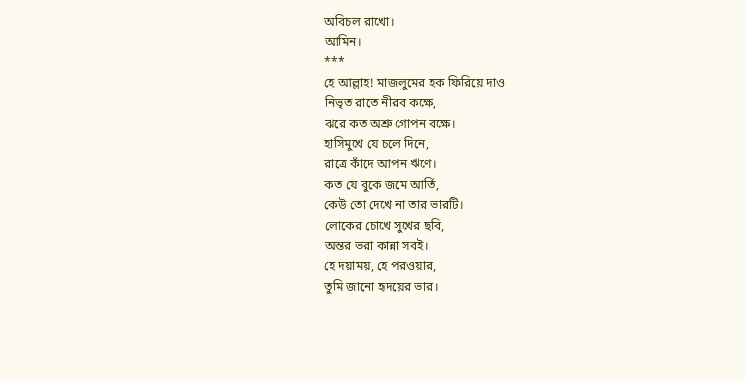অবিচল রাখো।
আমিন।
***
হে আল্লাহ! মাজলুমের হক ফিরিয়ে দাও
নিভৃত রাতে নীরব কক্ষে,
ঝরে কত অশ্রু গোপন বক্ষে।
হাসিমুখে যে চলে দিনে,
রাত্রে কাঁদে আপন ঋণে।
কত যে বুকে জমে আর্তি,
কেউ তো দেখে না তার ভারটি।
লোকের চোখে সুখের ছবি,
অন্তর ভরা কান্না সবই।
হে দয়াময়, হে পরওয়ার,
তুমি জানো হৃদয়ের ভার।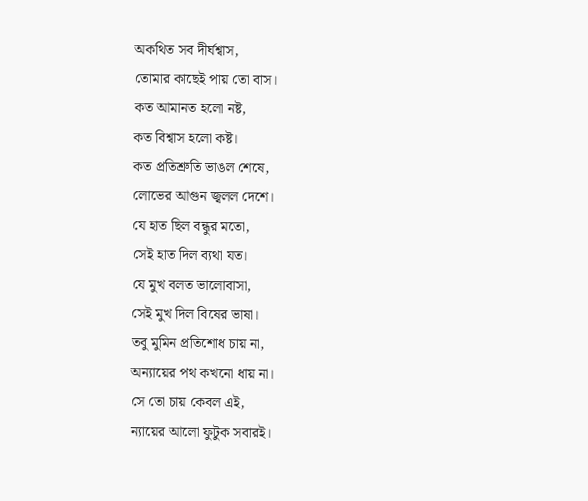অকথিত সব দীর্ঘশ্বাস,
তোমার কাছেই পায় তো বাস।
কত আমানত হলো নষ্ট,
কত বিশ্বাস হলো কষ্ট।
কত প্রতিশ্রুতি ভাঙল শেষে,
লোভের আগুন জ্বলল দেশে।
যে হাত ছিল বন্ধুর মতো,
সেই হাত দিল ব্যথা যত।
যে মুখ বলত ভালোবাসা,
সেই মুখ দিল বিষের ভাষা।
তবু মুমিন প্রতিশোধ চায় না,
অন্যায়ের পথ কখনো ধায় না।
সে তো চায় কেবল এই,
ন্যায়ের আলো ফুটুক সবারই।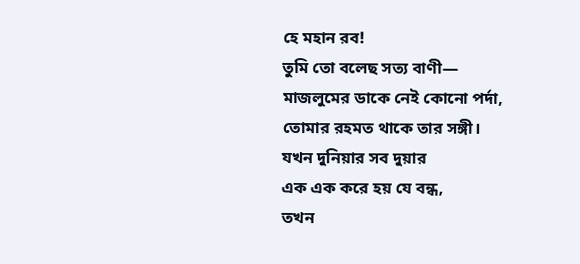হে মহান রব!
তুমি তো বলেছ সত্য বাণী—
মাজলুমের ডাকে নেই কোনো পর্দা,
তোমার রহমত থাকে তার সঙ্গী।
যখন দুনিয়ার সব দুয়ার
এক এক করে হয় যে বন্ধ,
তখন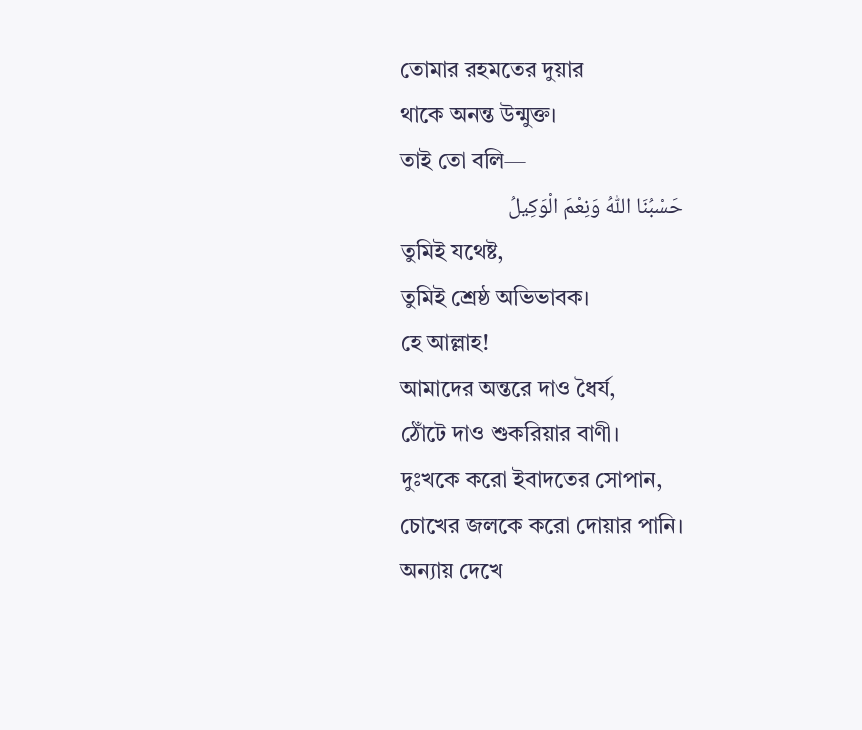তোমার রহমতের দুয়ার
থাকে অনন্ত উন্মুক্ত।
তাই তো বলি—
حَسْبُنَا اللّٰهُ وَنِعْمَ الْوَكِيلُ
তুমিই যথেষ্ট,
তুমিই শ্রেষ্ঠ অভিভাবক।
হে আল্লাহ!
আমাদের অন্তরে দাও ধৈর্য,
ঠোঁটে দাও শুকরিয়ার বাণী।
দুঃখকে করো ইবাদতের সোপান,
চোখের জলকে করো দোয়ার পানি।
অন্যায় দেখে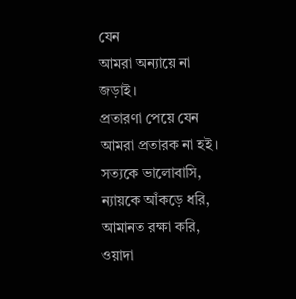যেন
আমরা অন্যায়ে না জড়াই।
প্রতারণা পেয়ে যেন
আমরা প্রতারক না হই।
সত্যকে ভালোবাসি,
ন্যায়কে আঁকড়ে ধরি,
আমানত রক্ষা করি,
ওয়াদা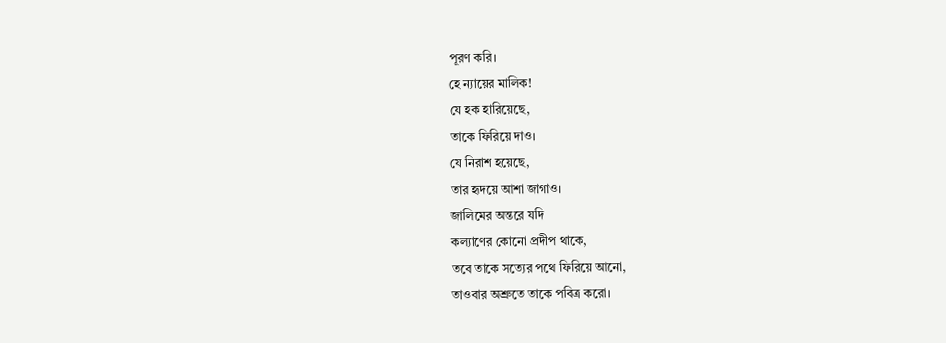পূরণ করি।
হে ন্যায়ের মালিক!
যে হক হারিয়েছে,
তাকে ফিরিয়ে দাও।
যে নিরাশ হয়েছে,
তার হৃদয়ে আশা জাগাও।
জালিমের অন্তরে যদি
কল্যাণের কোনো প্রদীপ থাকে,
তবে তাকে সত্যের পথে ফিরিয়ে আনো,
তাওবার অশ্রুতে তাকে পবিত্র করো।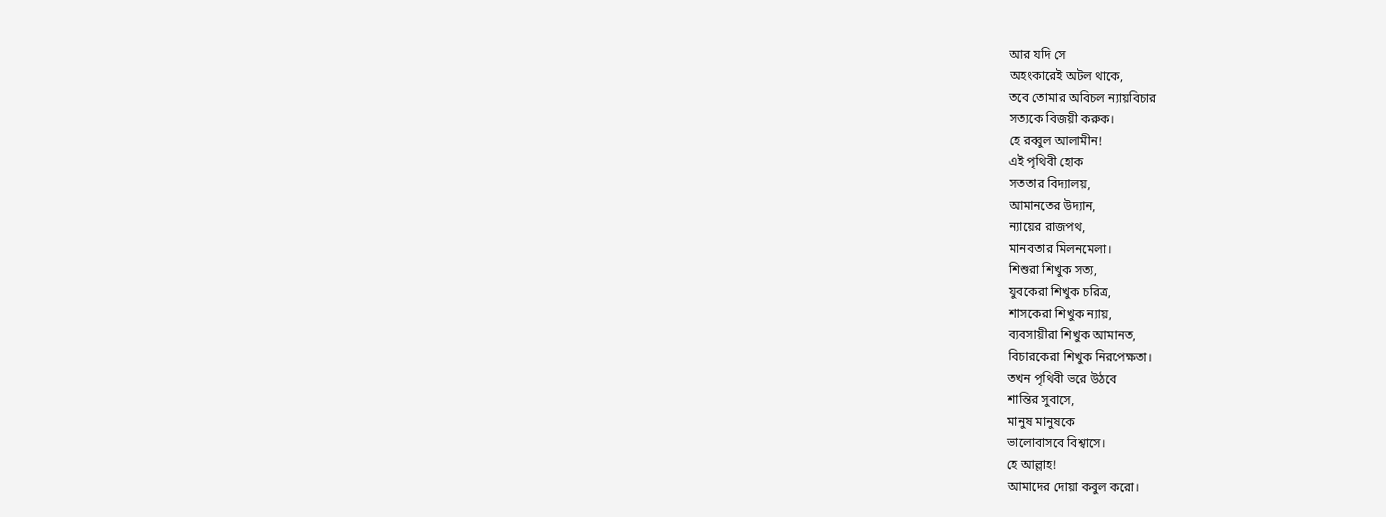আর যদি সে
অহংকারেই অটল থাকে,
তবে তোমার অবিচল ন্যায়বিচার
সত্যকে বিজয়ী করুক।
হে রব্বুল আলামীন!
এই পৃথিবী হোক
সততার বিদ্যালয়,
আমানতের উদ্যান,
ন্যায়ের রাজপথ,
মানবতার মিলনমেলা।
শিশুরা শিখুক সত্য,
যুবকেরা শিখুক চরিত্র,
শাসকেরা শিখুক ন্যায়,
ব্যবসায়ীরা শিখুক আমানত,
বিচারকেরা শিখুক নিরপেক্ষতা।
তখন পৃথিবী ভরে উঠবে
শান্তির সুবাসে,
মানুষ মানুষকে
ভালোবাসবে বিশ্বাসে।
হে আল্লাহ!
আমাদের দোয়া কবুল করো।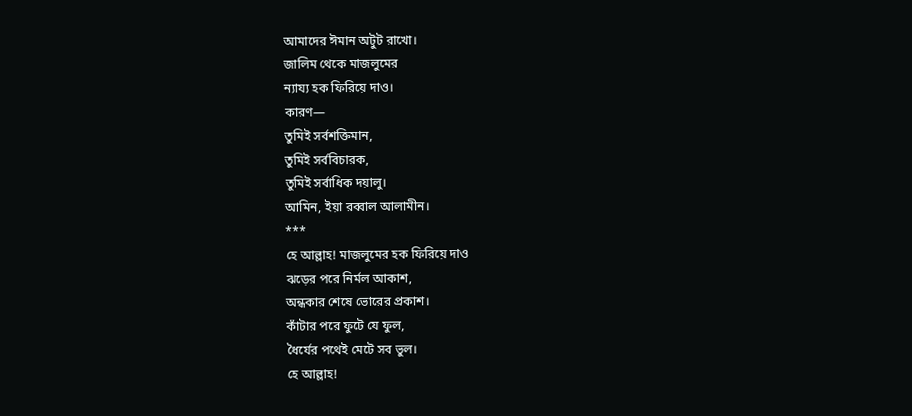আমাদের ঈমান অটুট রাখো।
জালিম থেকে মাজলুমের
ন্যায্য হক ফিরিয়ে দাও।
কারণ—
তুমিই সর্বশক্তিমান,
তুমিই সর্ববিচারক,
তুমিই সর্বাধিক দয়ালু।
আমিন, ইয়া রব্বাল আলামীন।
***
হে আল্লাহ! মাজলুমের হক ফিরিয়ে দাও
ঝড়ের পরে নির্মল আকাশ,
অন্ধকার শেষে ভোরের প্রকাশ।
কাঁটার পরে ফুটে যে ফুল,
ধৈর্যের পথেই মেটে সব ভুল।
হে আল্লাহ!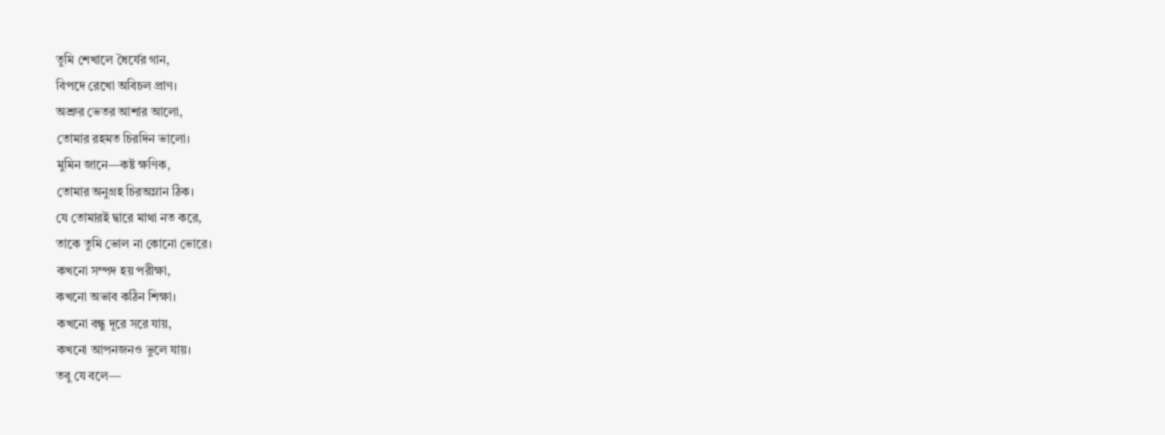তুমি শেখালে ধৈর্যের গান,
বিপদে রেখো অবিচল প্রাণ।
অশ্রুর ভেতর আশার আলো,
তোমার রহমত চিরদিন ভালো।
মুমিন জানে—কষ্ট ক্ষণিক,
তোমার অনুগ্রহ চিরঅম্লান ঠিক।
যে তোমারই দ্বারে মাথা নত করে,
তাকে তুমি ভোল না কোনো ভোরে।
কখনো সম্পদ হয় পরীক্ষা,
কখনো অভাব কঠিন শিক্ষা।
কখনো বন্ধু দূরে সরে যায়,
কখনো আপনজনও ভুলে যায়।
তবু যে বলে—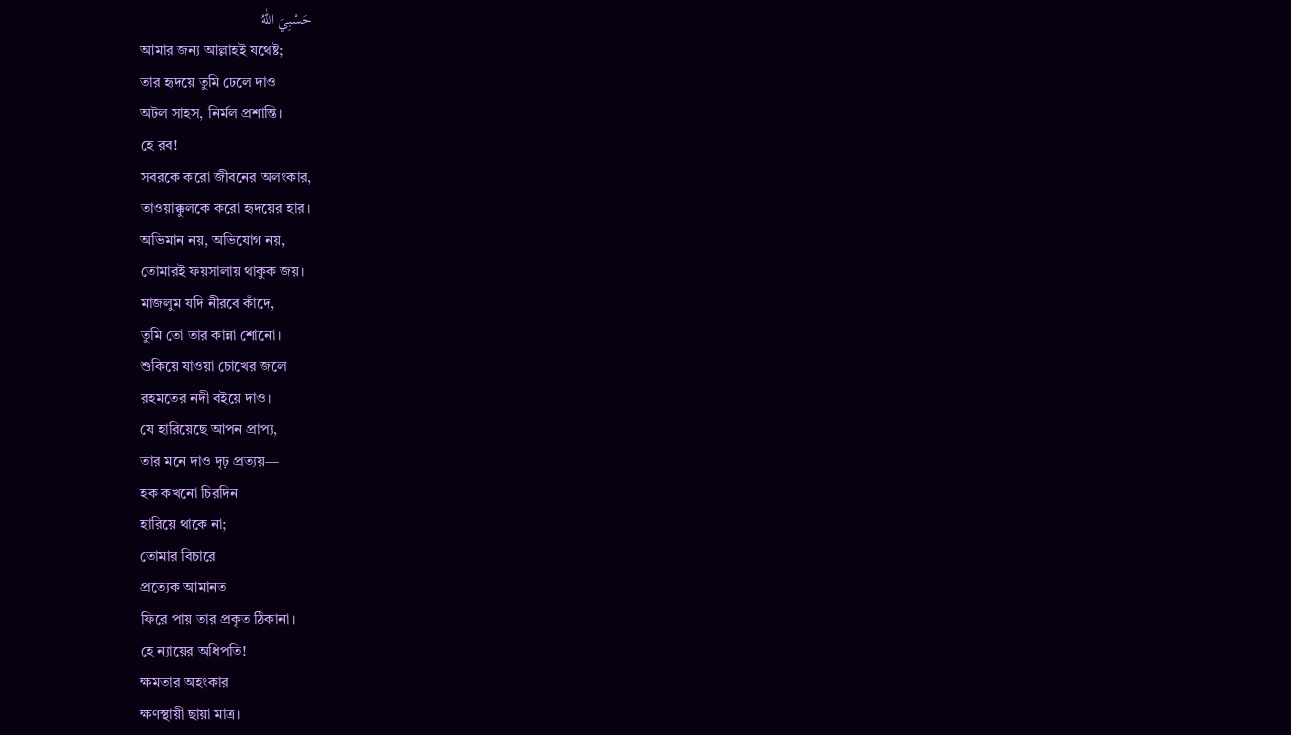حَسْبِيَ اللّٰهُ
আমার জন্য আল্লাহই যথেষ্ট;
তার হৃদয়ে তুমি ঢেলে দাও
অটল সাহস, নির্মল প্রশান্তি।
হে রব!
সবরকে করো জীবনের অলংকার,
তাওয়াক্কুলকে করো হৃদয়ের হার।
অভিমান নয়, অভিযোগ নয়,
তোমারই ফয়সালায় থাকুক জয়।
মাজলুম যদি নীরবে কাঁদে,
তুমি তো তার কান্না শোনো।
শুকিয়ে যাওয়া চোখের জলে
রহমতের নদী বইয়ে দাও।
যে হারিয়েছে আপন প্রাপ্য,
তার মনে দাও দৃঢ় প্রত্যয়—
হক কখনো চিরদিন
হারিয়ে থাকে না;
তোমার বিচারে
প্রত্যেক আমানত
ফিরে পায় তার প্রকৃত ঠিকানা।
হে ন্যায়ের অধিপতি!
ক্ষমতার অহংকার
ক্ষণস্থায়ী ছায়া মাত্র।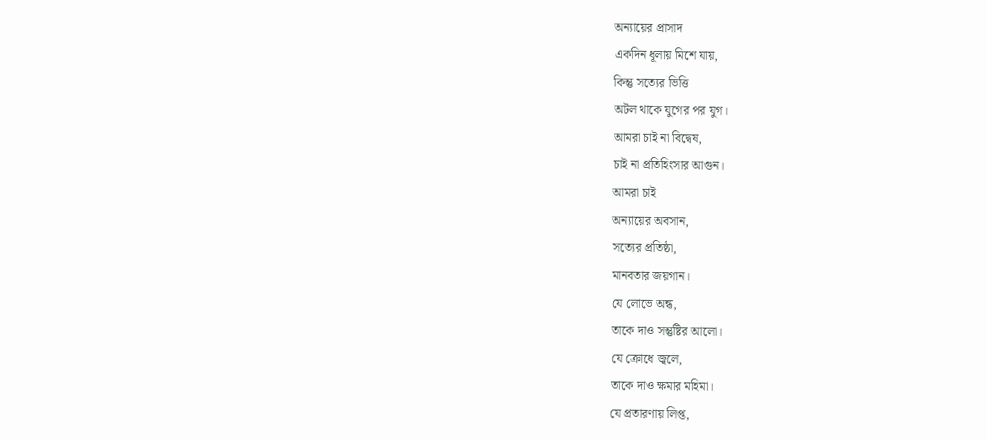অন্যায়ের প্রাসাদ
একদিন ধূলায় মিশে যায়,
কিন্তু সত্যের ভিত্তি
অটল থাকে যুগের পর যুগ।
আমরা চাই না বিদ্বেষ,
চাই না প্রতিহিংসার আগুন।
আমরা চাই
অন্যায়ের অবসান,
সত্যের প্রতিষ্ঠা,
মানবতার জয়গান।
যে লোভে অন্ধ,
তাকে দাও সন্তুষ্টির আলো।
যে ক্রোধে জ্বলে,
তাকে দাও ক্ষমার মহিমা।
যে প্রতারণায় লিপ্ত,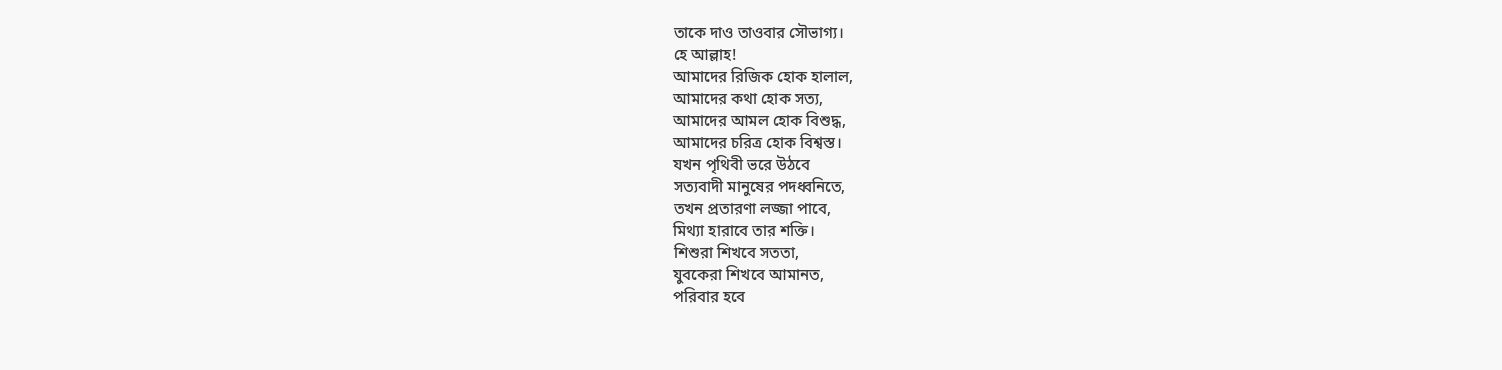তাকে দাও তাওবার সৌভাগ্য।
হে আল্লাহ!
আমাদের রিজিক হোক হালাল,
আমাদের কথা হোক সত্য,
আমাদের আমল হোক বিশুদ্ধ,
আমাদের চরিত্র হোক বিশ্বস্ত।
যখন পৃথিবী ভরে উঠবে
সত্যবাদী মানুষের পদধ্বনিতে,
তখন প্রতারণা লজ্জা পাবে,
মিথ্যা হারাবে তার শক্তি।
শিশুরা শিখবে সততা,
যুবকেরা শিখবে আমানত,
পরিবার হবে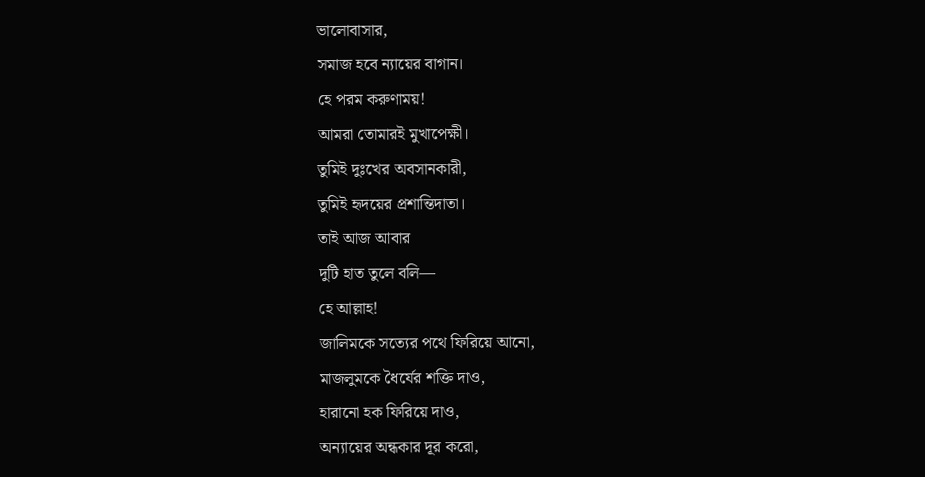ভালোবাসার,
সমাজ হবে ন্যায়ের বাগান।
হে পরম করুণাময়!
আমরা তোমারই মুখাপেক্ষী।
তুমিই দুঃখের অবসানকারী,
তুমিই হৃদয়ের প্রশান্তিদাতা।
তাই আজ আবার
দুটি হাত তুলে বলি—
হে আল্লাহ!
জালিমকে সত্যের পথে ফিরিয়ে আনো,
মাজলুমকে ধৈর্যের শক্তি দাও,
হারানো হক ফিরিয়ে দাও,
অন্যায়ের অন্ধকার দূর করো,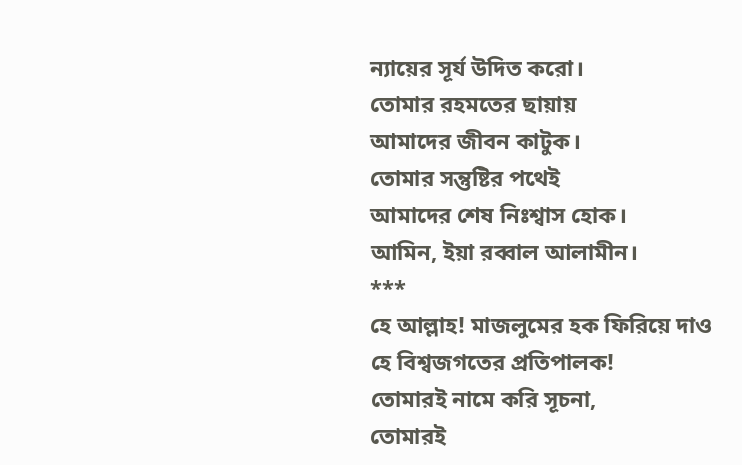ন্যায়ের সূর্য উদিত করো।
তোমার রহমতের ছায়ায়
আমাদের জীবন কাটুক।
তোমার সন্তুষ্টির পথেই
আমাদের শেষ নিঃশ্বাস হোক।
আমিন, ইয়া রব্বাল আলামীন।
***
হে আল্লাহ! মাজলুমের হক ফিরিয়ে দাও
হে বিশ্বজগতের প্রতিপালক!
তোমারই নামে করি সূচনা,
তোমারই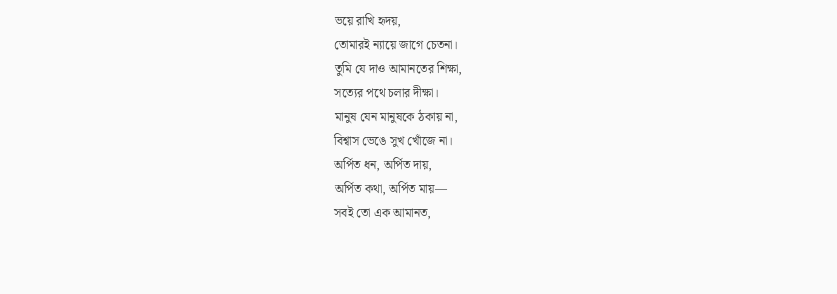ভয়ে রাখি হৃদয়,
তোমারই ন্যায়ে জাগে চেতনা।
তুমি যে দাও আমানতের শিক্ষা,
সত্যের পথে চলার দীক্ষা।
মানুষ যেন মানুষকে ঠকায় না,
বিশ্বাস ভেঙে সুখ খোঁজে না।
অর্পিত ধন, অর্পিত দায়,
অর্পিত কথা, অর্পিত মায়—
সবই তো এক আমানত,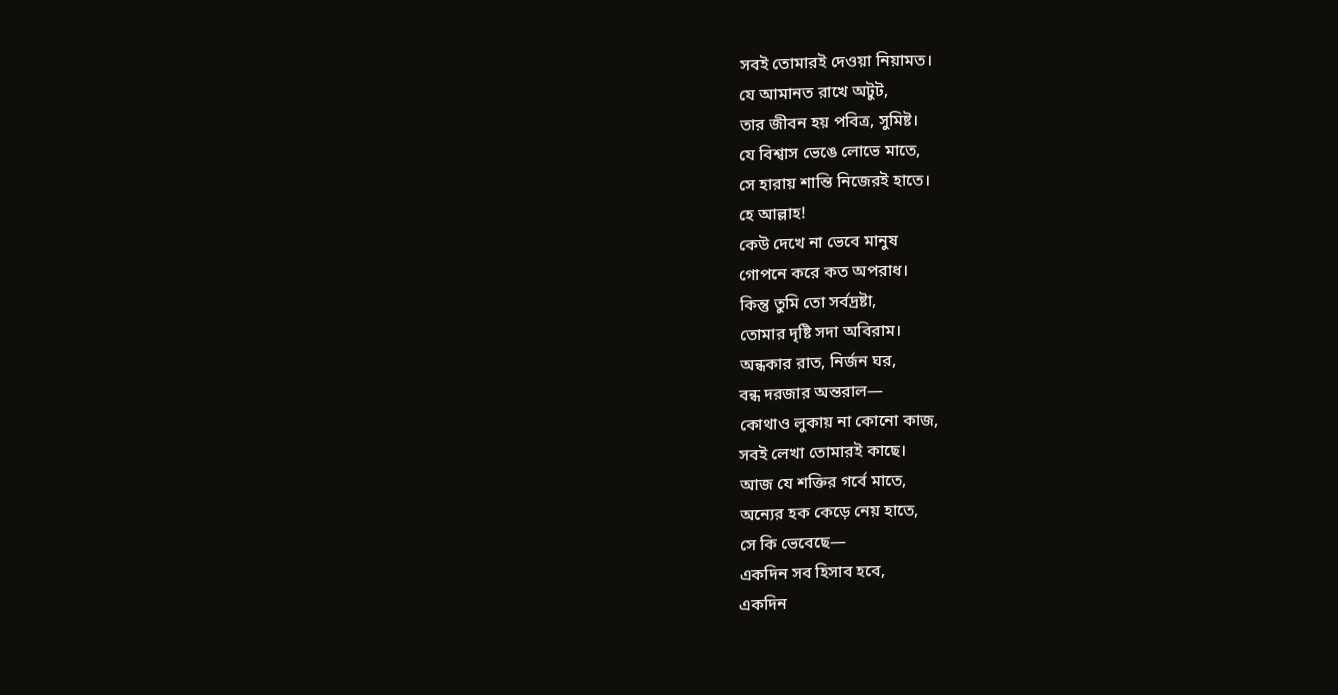সবই তোমারই দেওয়া নিয়ামত।
যে আমানত রাখে অটুট,
তার জীবন হয় পবিত্র, সুমিষ্ট।
যে বিশ্বাস ভেঙে লোভে মাতে,
সে হারায় শান্তি নিজেরই হাতে।
হে আল্লাহ!
কেউ দেখে না ভেবে মানুষ
গোপনে করে কত অপরাধ।
কিন্তু তুমি তো সর্বদ্রষ্টা,
তোমার দৃষ্টি সদা অবিরাম।
অন্ধকার রাত, নির্জন ঘর,
বন্ধ দরজার অন্তরাল—
কোথাও লুকায় না কোনো কাজ,
সবই লেখা তোমারই কাছে।
আজ যে শক্তির গর্বে মাতে,
অন্যের হক কেড়ে নেয় হাতে,
সে কি ভেবেছে—
একদিন সব হিসাব হবে,
একদিন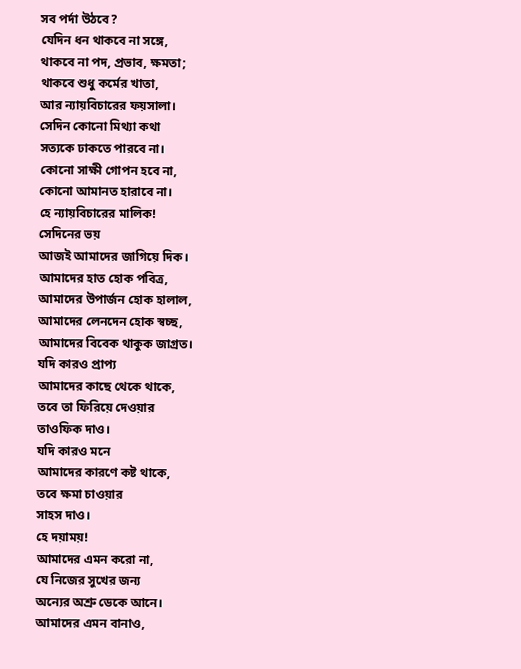সব পর্দা উঠবে?
যেদিন ধন থাকবে না সঙ্গে,
থাকবে না পদ, প্রভাব, ক্ষমতা;
থাকবে শুধু কর্মের খাতা,
আর ন্যায়বিচারের ফয়সালা।
সেদিন কোনো মিথ্যা কথা
সত্যকে ঢাকতে পারবে না।
কোনো সাক্ষী গোপন হবে না,
কোনো আমানত হারাবে না।
হে ন্যায়বিচারের মালিক!
সেদিনের ভয়
আজই আমাদের জাগিয়ে দিক।
আমাদের হাত হোক পবিত্র,
আমাদের উপার্জন হোক হালাল,
আমাদের লেনদেন হোক স্বচ্ছ,
আমাদের বিবেক থাকুক জাগ্রত।
যদি কারও প্রাপ্য
আমাদের কাছে থেকে থাকে,
তবে তা ফিরিয়ে দেওয়ার
তাওফিক দাও।
যদি কারও মনে
আমাদের কারণে কষ্ট থাকে,
তবে ক্ষমা চাওয়ার
সাহস দাও।
হে দয়াময়!
আমাদের এমন করো না,
যে নিজের সুখের জন্য
অন্যের অশ্রু ডেকে আনে।
আমাদের এমন বানাও,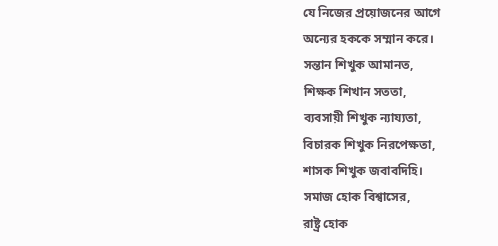যে নিজের প্রয়োজনের আগে
অন্যের হককে সম্মান করে।
সন্তান শিখুক আমানত,
শিক্ষক শিখান সততা,
ব্যবসায়ী শিখুক ন্যায্যতা,
বিচারক শিখুক নিরপেক্ষতা,
শাসক শিখুক জবাবদিহি।
সমাজ হোক বিশ্বাসের,
রাষ্ট্র হোক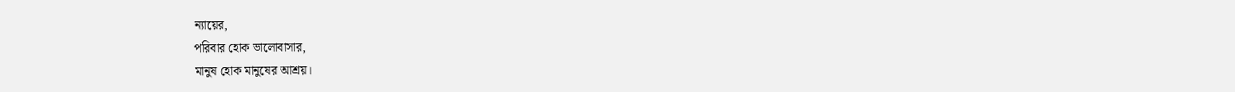ন্যায়ের,
পরিবার হোক ভালোবাসার,
মানুষ হোক মানুষের আশ্রয়।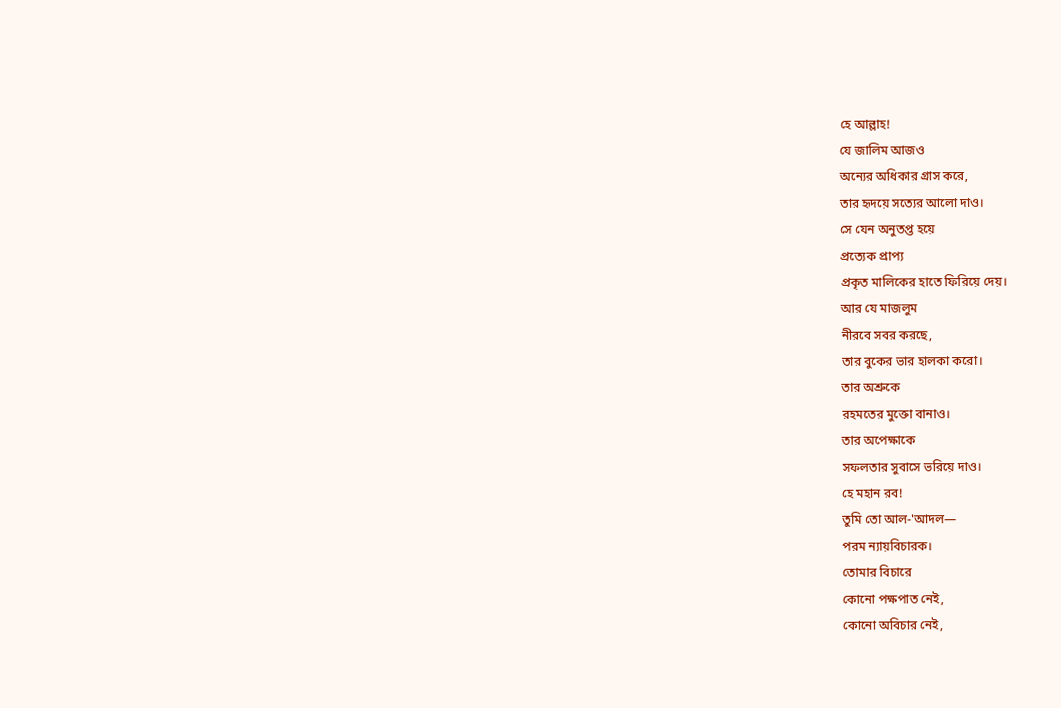হে আল্লাহ!
যে জালিম আজও
অন্যের অধিকার গ্রাস করে,
তার হৃদয়ে সত্যের আলো দাও।
সে যেন অনুতপ্ত হয়ে
প্রত্যেক প্রাপ্য
প্রকৃত মালিকের হাতে ফিরিয়ে দেয়।
আর যে মাজলুম
নীরবে সবর করছে,
তার বুকের ভার হালকা করো।
তার অশ্রুকে
রহমতের মুক্তো বানাও।
তার অপেক্ষাকে
সফলতার সুবাসে ভরিয়ে দাও।
হে মহান রব!
তুমি তো আল-'আদল—
পরম ন্যায়বিচারক।
তোমার বিচারে
কোনো পক্ষপাত নেই,
কোনো অবিচার নেই,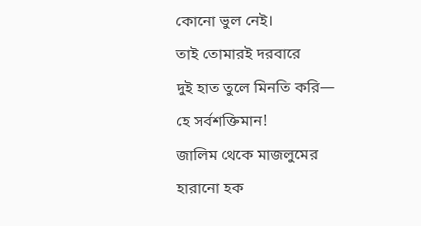কোনো ভুল নেই।
তাই তোমারই দরবারে
দুই হাত তুলে মিনতি করি—
হে সর্বশক্তিমান!
জালিম থেকে মাজলুমের
হারানো হক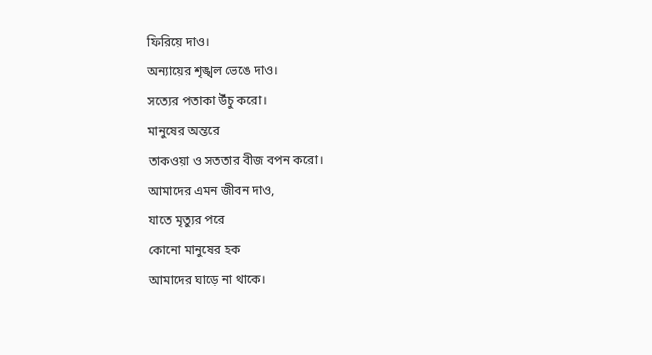ফিরিয়ে দাও।
অন্যায়ের শৃঙ্খল ভেঙে দাও।
সত্যের পতাকা উঁচু করো।
মানুষের অন্তরে
তাকওয়া ও সততার বীজ বপন করো।
আমাদের এমন জীবন দাও,
যাতে মৃত্যুর পরে
কোনো মানুষের হক
আমাদের ঘাড়ে না থাকে।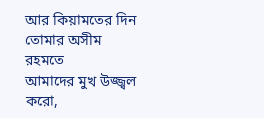আর কিয়ামতের দিন
তোমার অসীম রহমতে
আমাদের মুখ উজ্জ্বল করো,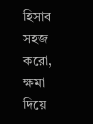হিসাব সহজ করো,
ক্ষমা দিয়ে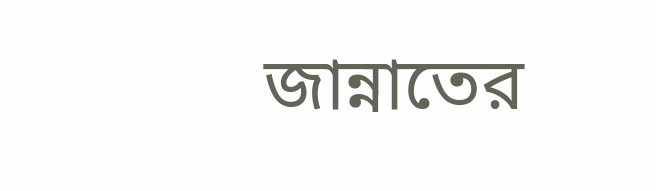জান্নাতের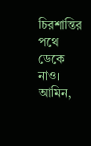চিরশান্তির পথে ডেকে নাও।
আমিন,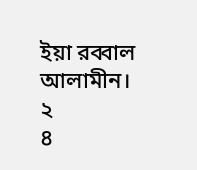ইয়া রব্বাল আলামীন।
২
৪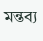মন্তব্য